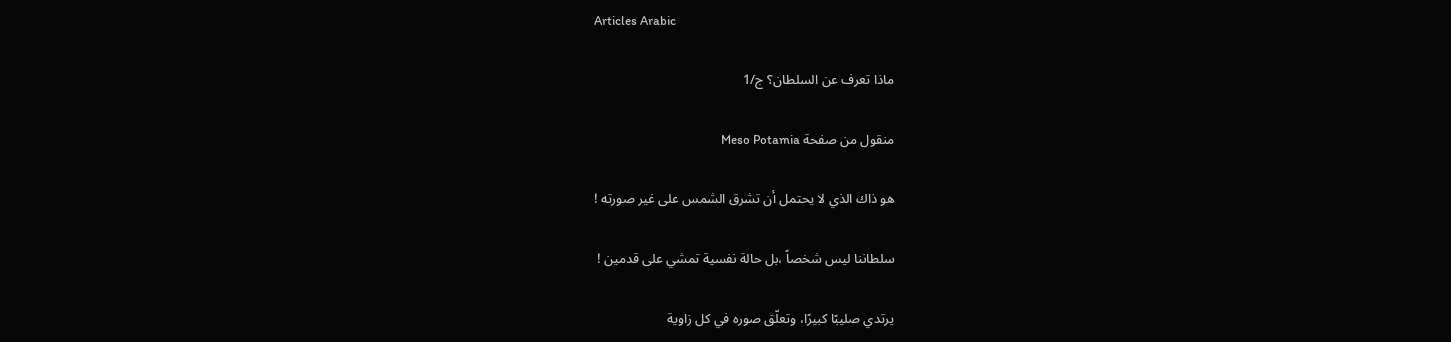Articles Arabic

ماذا تعرف عن السلطان؟ ج/1

منقول من صفحة Meso Potamia

هو ذاك الذي لا يحتمل أن تشرق الشمس على غير صورته !

سلطاننا ليس شخصاً ،بل حالة نفسية تمشي على قدمين !

يرتدي صليبًا كبيرًا، وتعلّق صوره في كل زاوية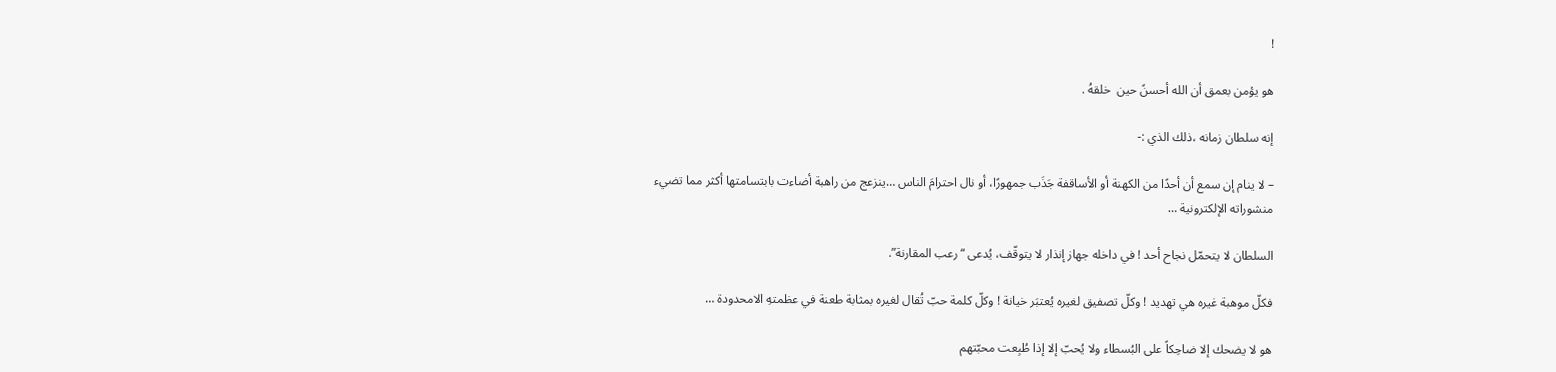!

هو يؤمن بعمق أن الله أحسنً حين  خلقهُ .

إنه سلطان زمانه ،ذلك الذي :-

– لا ينام إن سمع أن أحدًا من الكهنة أو الأساقفة جَذَب جمهورًا، أو نال احترامَ الناس …ينزعج من راهبة أضاءت بابتسامتها أكثر مما تضيء منشوراته الإلكترونية …

السلطان لا يتحمّل نجاح أحد ! في داخله جهاز إنذار لا يتوقّف، يُدعى “رعب المقارنة”.

فكلّ موهبة غيره هي تهديد ! وكلّ تصفيق لغيره يُعتبَر خيانة ! وكلّ كلمة حبّ تُقال لغيره بمثابة طعنة في عظمتهِ الامحدودة …

هو لا يضحك إلا ضاحِكاً على البُسطاء ولا يُحبّ إلا إذا طُبِعت محبّتهم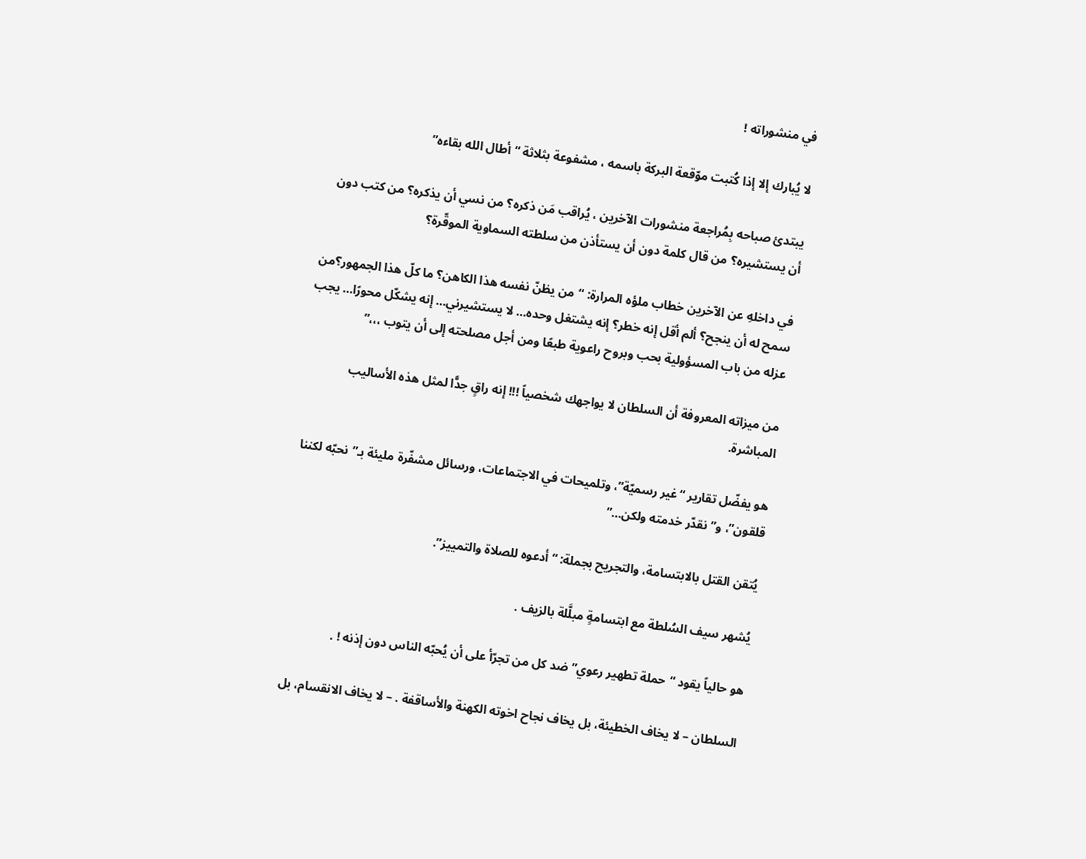في منشوراته !

لا يُبارك إلا إذا كُتبت موّقعة البركة باسمه ، مشفوعة بثلاثة “أطال الله بقاءه”

يبتدئ صباحه بِمُراجعة منشورات الآخرين ، يُراقب مَن ذكره؟ من نسي أن يذكره؟ من كتب دون أن يستشيره؟ من قال كلمة دون أن يستأذن من سلطته السماوية الموقّرة؟

في داخلهِ عن الآخرين خطاب ملؤه المرارة: “من يظنّ نفسه هذا الكاهن؟ ما كلّ هذا الجمهور؟من سمح له أن ينجح؟ ألم أقل إنه خطر؟ إنه يشتغل وحده… لا يستشيرني… إنه يشكّل محورًا… يجب عزله من باب المسؤولية بحب وبروح راعوية طبعًا ومن أجل مصلحته إلى أن يتوب ،،،”

من ميزاته المعروفة أن السلطان لا يواجهك شخصياً !!! إنه راقٍ جدًّا لمثل هذه الأساليب المباشرة.

هو يفضّل تقارير “غير رسميّة”، وتلميحات في الاجتماعات، ورسائل مشفّرة مليئة بـ”نحبّه لكننا قلقون”، و”نقدّر خدمته ولكن…”

يُتقن القتل بالابتسامة، والتجريح بجملة: “أدعوه للصلاة والتمييز”.

يُشهر سيف السُلطة مع ابتسامةٍ مبلَّلة بالزيف .

هو حالياً يقود “حملة تطهير رعوي” ضد كل من تجرّأ على أن يُحبّه الناس دون إذنه ! .

السلطان – لا يخاف الخطيئة، بل يخاف نجاح اخوته الكهنة والأساقفة . – لا يخاف الانقسام، بل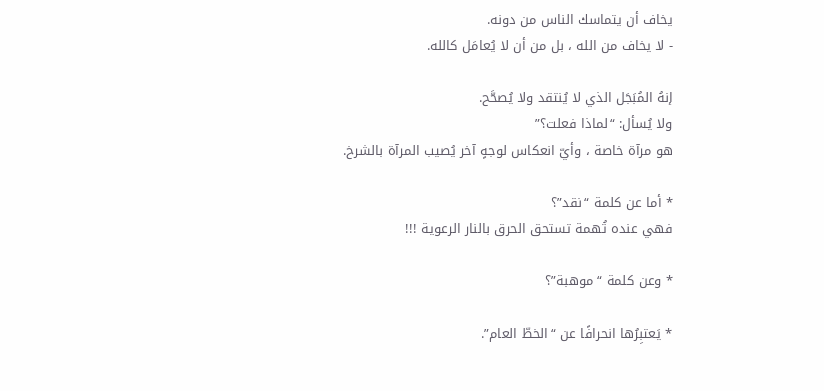يخاف أن يتماسك الناس من دونه.
- لا يخاف من الله ، بل من أن لا يُعامَل كالله.

إنهُ المُبَجَل الذي لا يُنتقد ولا يُصحَّح.
ولا يُسأل: “لماذا فعلت؟”
هو مرآة خاصة ، وأيّ انعكاس لوجهٍ آخر يُصيب المرآة بالشرخ.

* أما عن كلمة “نقد”؟
فهي عنده تُهمة تستحق الحرق بالنار الرعوية !!!

* وعن كلمة “موهبة”؟

* يَعتبِرُها انحرافًا عن “الخطّ العام”.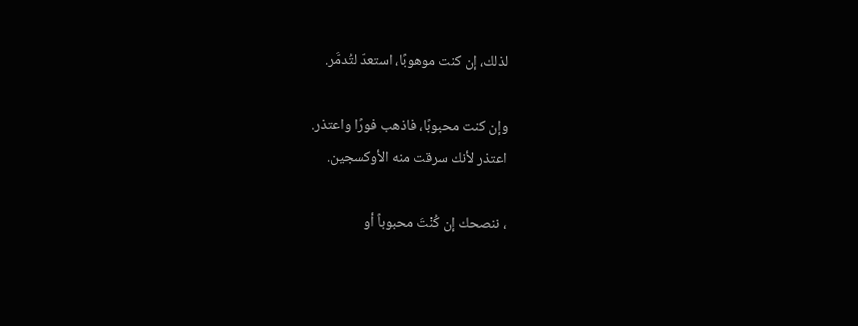لذلك، إن كنت موهوبًا، استعدّ لتُدمَّر.

وإن كنت محبوبًا، فاذهب فورًا واعتذر.
اعتذر لأنك سرقت منه الأوكسجين.

، ننصحك إن كُنْتَ محبوباً أو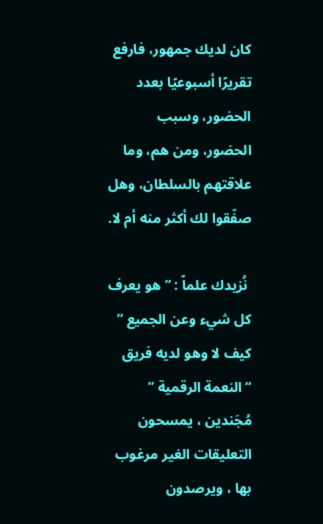كان لديك جمهور، فارفع تقريرًا أسبوعيًا بعدد الحضور، وسبب الحضور، ومن هم، وما علاقتهم بالسلطان، وهل صفّقوا لك أكثر منه أم لا.

 نُزيدك علماً : ” هو يعرف كل شيء وعن الجميع ” كيف لا وهو لديه فريق “النعمة الرقمية ” مُجَندين ، يمسحون التعليقات الغير مرغوب بها ، ويرصدون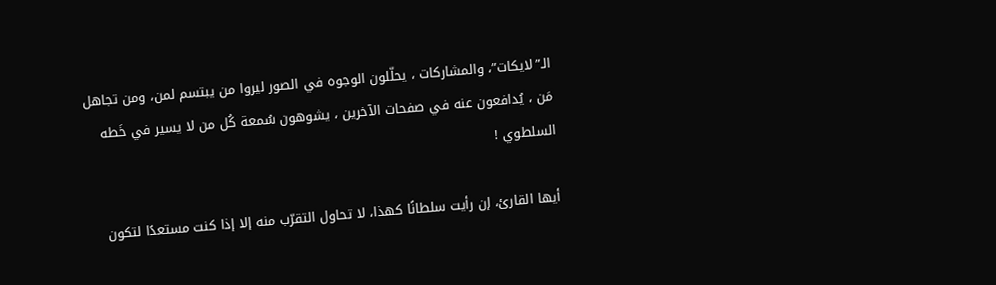الـ”لايكات”، والمشاركات ، يحلّلون الوجوه في الصور ليروا من يبتسم لمن، ومن تجاهل مَن ، يُدافعون عنه في صفحات الآخرين ، يشوهون سُمعة كُل من لا يسير في خَطه السلطوي !

أيها القارئ، إن رأيت سلطانًا كهذا، لا تحاول التقرّب منه إلا إذا كنت مستعدًا لتكون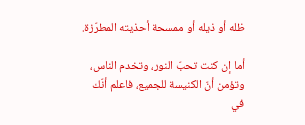ظله أو ذيله أو ممسحة أحذيته المطرّزة.

أما إن كنت تحبّ النور، وتخدم الناس، وتؤمن أنّ الكنيسة للجميع، فاعلم أنّك في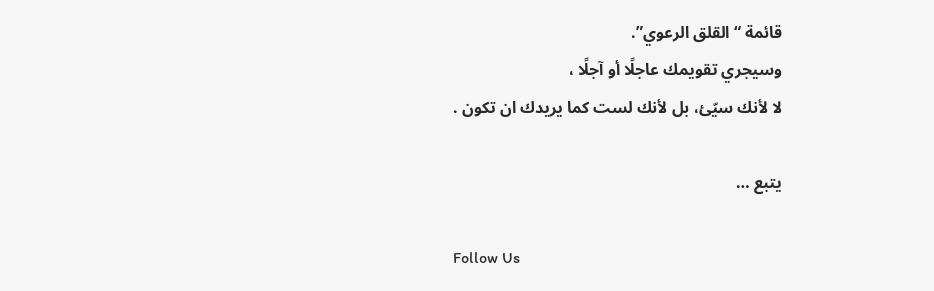قائمة “القلق الرعوي”.
وسيجري تقويمك عاجلًا أو آجلًا ،
لا لأنك سيّئ، بل لأنك لست كما يريدك ان تكون .

يتبع …

Follow Us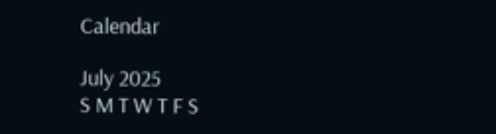Calendar

July 2025
S M T W T F S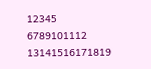12345
6789101112
13141516171819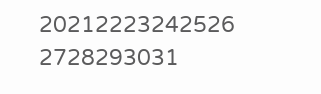20212223242526
2728293031